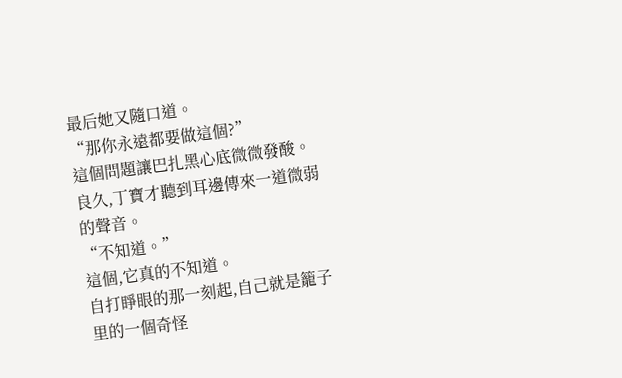最后她又隨口道。
“那你永遠都要做這個?”
這個問題讓巴扎黑心底微微發酸。
良久,丁寶才聽到耳邊傳來一道微弱的聲音。
“不知道。”
這個,它真的不知道。
自打睜眼的那一刻起,自己就是籠子里的一個奇怪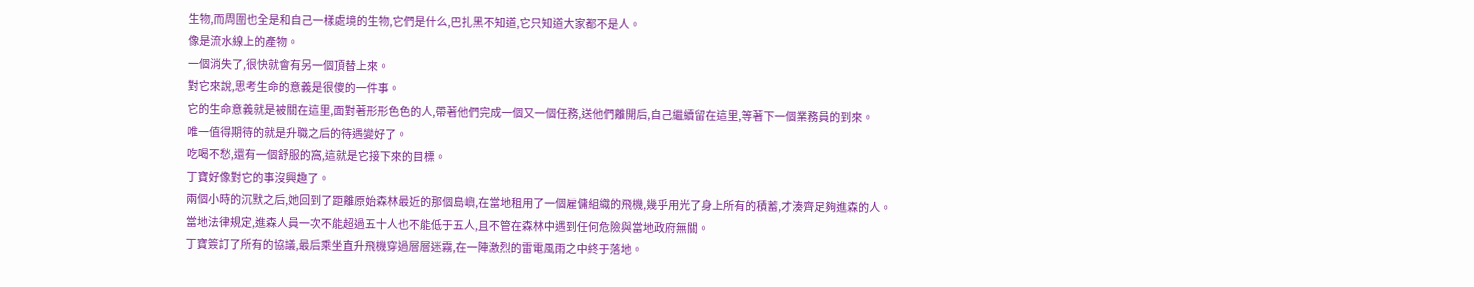生物,而周圍也全是和自己一樣處境的生物,它們是什么,巴扎黑不知道,它只知道大家都不是人。
像是流水線上的產物。
一個消失了,很快就會有另一個頂替上來。
對它來說,思考生命的意義是很傻的一件事。
它的生命意義就是被關在這里,面對著形形色色的人,帶著他們完成一個又一個任務,送他們離開后,自己繼續留在這里,等著下一個業務員的到來。
唯一值得期待的就是升職之后的待遇變好了。
吃喝不愁,還有一個舒服的窩,這就是它接下來的目標。
丁寶好像對它的事沒興趣了。
兩個小時的沉默之后,她回到了距離原始森林最近的那個島嶼,在當地租用了一個雇傭組織的飛機,幾乎用光了身上所有的積蓄,才湊齊足夠進森的人。
當地法律規定,進森人員一次不能超過五十人也不能低于五人,且不管在森林中遇到任何危險與當地政府無關。
丁寶簽訂了所有的協議,最后乘坐直升飛機穿過層層迷霧,在一陣激烈的雷電風雨之中終于落地。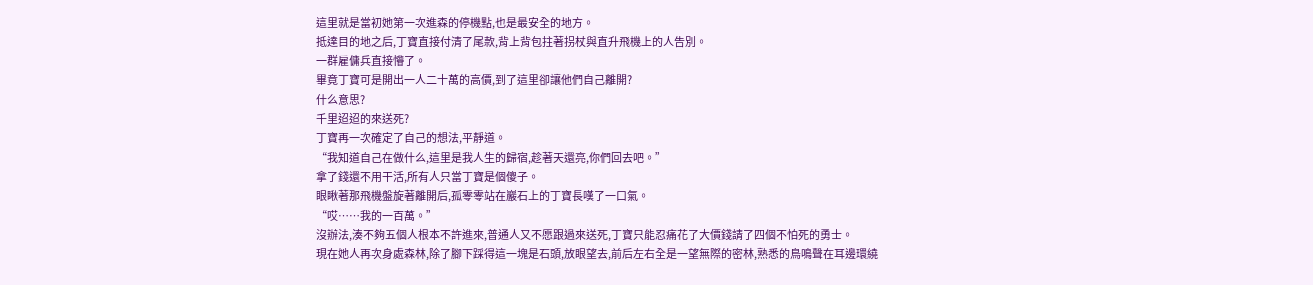這里就是當初她第一次進森的停機點,也是最安全的地方。
抵達目的地之后,丁寶直接付清了尾款,背上背包拄著拐杖與直升飛機上的人告別。
一群雇傭兵直接懵了。
畢竟丁寶可是開出一人二十萬的高價,到了這里卻讓他們自己離開?
什么意思?
千里迢迢的來送死?
丁寶再一次確定了自己的想法,平靜道。
“我知道自己在做什么,這里是我人生的歸宿,趁著天還亮,你們回去吧。”
拿了錢還不用干活,所有人只當丁寶是個傻子。
眼瞅著那飛機盤旋著離開后,孤零零站在巖石上的丁寶長嘆了一口氣。
“哎……我的一百萬。”
沒辦法,湊不夠五個人根本不許進來,普通人又不愿跟過來送死,丁寶只能忍痛花了大價錢請了四個不怕死的勇士。
現在她人再次身處森林,除了腳下踩得這一塊是石頭,放眼望去,前后左右全是一望無際的密林,熟悉的鳥鳴聲在耳邊環繞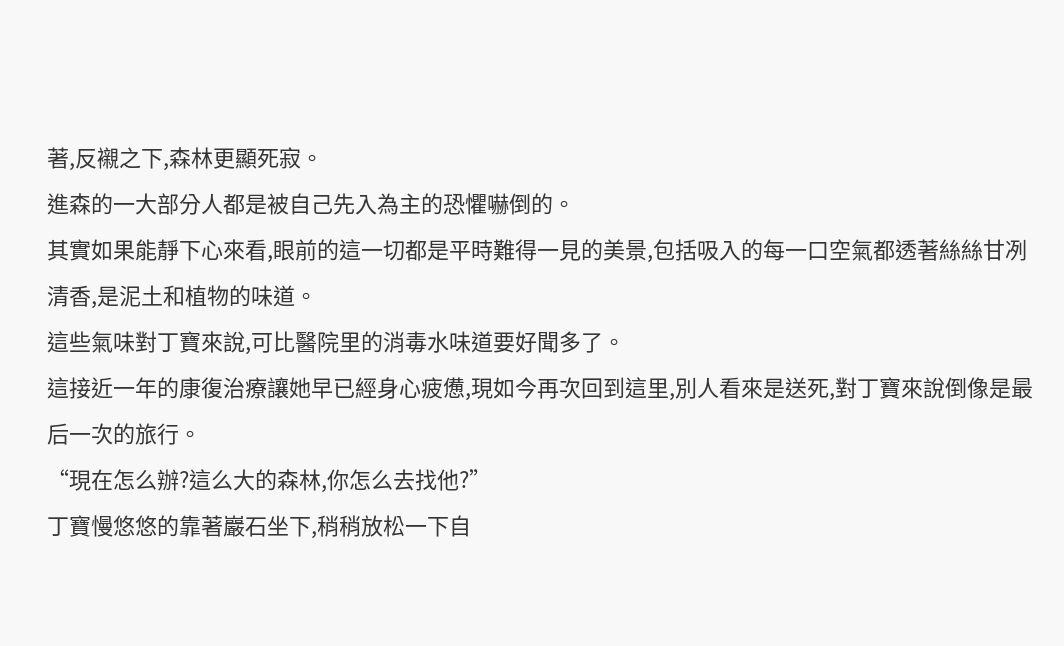著,反襯之下,森林更顯死寂。
進森的一大部分人都是被自己先入為主的恐懼嚇倒的。
其實如果能靜下心來看,眼前的這一切都是平時難得一見的美景,包括吸入的每一口空氣都透著絲絲甘冽清香,是泥土和植物的味道。
這些氣味對丁寶來說,可比醫院里的消毒水味道要好聞多了。
這接近一年的康復治療讓她早已經身心疲憊,現如今再次回到這里,別人看來是送死,對丁寶來說倒像是最后一次的旅行。
“現在怎么辦?這么大的森林,你怎么去找他?”
丁寶慢悠悠的靠著巖石坐下,稍稍放松一下自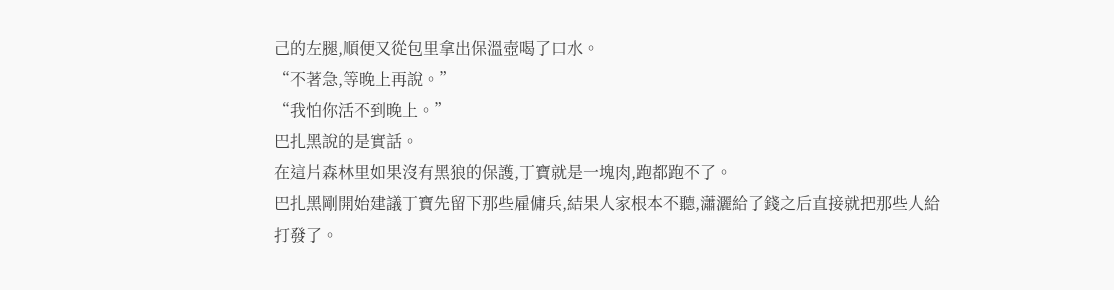己的左腿,順便又從包里拿出保溫壺喝了口水。
“不著急,等晚上再說。”
“我怕你活不到晚上。”
巴扎黑說的是實話。
在這片森林里如果沒有黑狼的保護,丁寶就是一塊肉,跑都跑不了。
巴扎黑剛開始建議丁寶先留下那些雇傭兵,結果人家根本不聽,瀟灑給了錢之后直接就把那些人給打發了。